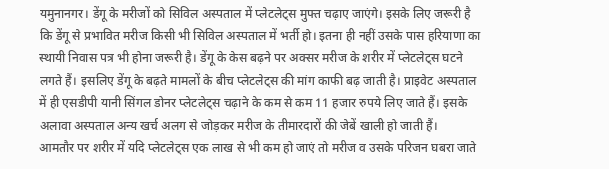यमुनानगर। डेंगू के मरीजों को सिविल अस्पताल में प्लेटलेट्स मुफ्त चढ़ाए जाएंगे। इसके लिए जरूरी है कि डेंगू से प्रभावित मरीज किसी भी सिविल अस्पताल में भर्ती हो। इतना ही नहीं उसके पास हरियाणा का स्थायी निवास पत्र भी होना जरूरी है। डेंगू के केस बढ़ने पर अक्सर मरीज के शरीर में प्लेटलेट्स घटने लगते हैं। इसलिए डेंगू के बढ़ते मामलों के बीच प्लेटलेट्स की मांग काफी बढ़ जाती है। प्राइवेट अस्पताल में ही एसडीपी यानी सिंगल डोनर प्लेटलेट्स चढ़ाने के कम से कम 11 हजार रुपये लिए जाते हैं। इसके अलावा अस्पताल अन्य खर्च अलग से जोड़कर मरीज के तीमारदारों की जेबें खाली हो जाती हैं।
आमतौर पर शरीर में यदि प्लेटलेट्स एक लाख से भी कम हो जाएं तो मरीज व उसके परिजन घबरा जाते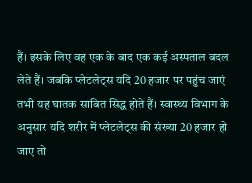हैं। इसके लिए वह एक के बाद एक कई अस्पताल बदल लेते हैं। जबकि प्लेटलेट्स यदि 20 हजार पर पहुंच जाएं तभी यह घातक साबित सिद्ध होते हैं। स्वास्थ्य विभाग के अनुसार यदि शरीर में प्लेटलेट्स की संख्या 20 हजार हो जाए तो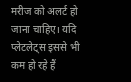मरीज को अलर्ट हो जाना चाहिए। यदि प्लेटलेट्स इससे भी कम हो रहे हैं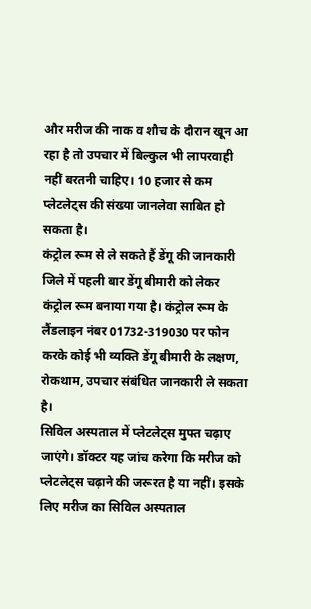और मरीज की नाक व शौच के दौरान खून आ रहा है तो उपचार में बिल्कुल भी लापरवाही नहीं बरतनी चाहिए। 10 हजार से कम प्लेटलेट्स की संख्या जानलेवा साबित हो सकता है।
कंट्रोल रूम से ले सकते हैं डेंगू की जानकारी
जिले में पहली बार डेंगू बीमारी को लेकर कंट्रोल रूम बनाया गया है। कंट्रोल रूम के लैंडलाइन नंबर 01732-319030 पर फोन करके कोई भी व्यक्ति डेंगू बीमारी के लक्षण, रोकथाम, उपचार संबंधित जानकारी ले सकता है।
सिविल अस्पताल में प्लेटलेट्स मुफ्त चढ़ाए जाएंगे। डॉक्टर यह जांच करेगा कि मरीज को प्लेटलेट्स चढ़ाने की जरूरत है या नहीं। इसके लिए मरीज का सिविल अस्पताल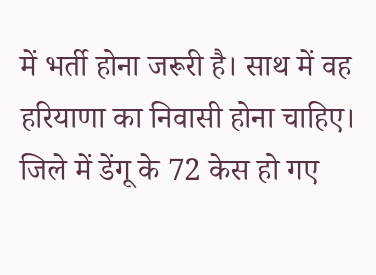में भर्ती होना जरूरी है। साथ में वह हरियाणा का निवासी होना चाहिए। जिले में डेंगू के 72 केस हो गए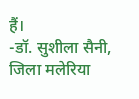हैं।
-डॉ. सुशीला सैनी, जिला मलेरिया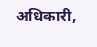अधिकारी,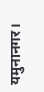यमुनानगर।